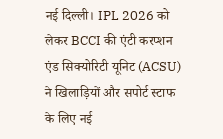नई दिल्ली। IPL 2026 को लेकर BCCI की एंटी करप्शन एंड सिक्योरिटी यूनिट (ACSU) ने खिलाड़ियों और सपोर्ट स्टाफ के लिए नई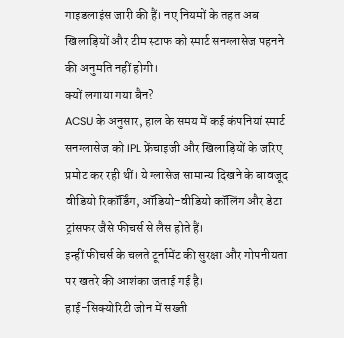गाइडलाइंस जारी की हैं। नए नियमों के तहत अब खिलाड़ियों और टीम स्टाफ को स्मार्ट सनग्लासेज पहनने की अनुमति नहीं होगी।
क्यों लगाया गया बैन?
ACSU के अनुसार, हाल के समय में कई कंपनियां स्मार्ट सनग्लासेज को IPL फ्रेंचाइजी और खिलाड़ियों के जरिए प्रमोट कर रही थीं। ये ग्लासेज सामान्य दिखने के बावजूद वीडियो रिकॉर्डिंग, ऑडियो-वीडियो कॉलिंग और डेटा ट्रांसफर जैसे फीचर्स से लैस होते हैं।
इन्हीं फीचर्स के चलते टूर्नामेंट की सुरक्षा और गोपनीयता पर खतरे की आशंका जताई गई है।
हाई-सिक्योरिटी जोन में सख्ती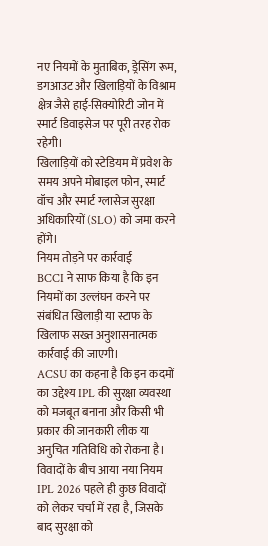नए नियमों के मुताबिक, ड्रेसिंग रूम, डगआउट और खिलाड़ियों के विश्राम क्षेत्र जैसे हाई-सिक्योरिटी जोन में स्मार्ट डिवाइसेज पर पूरी तरह रोक रहेगी।
खिलाड़ियों को स्टेडियम में प्रवेश के समय अपने मोबाइल फोन, स्मार्ट वॉच और स्मार्ट ग्लासेज सुरक्षा अधिकारियों (SLO) को जमा करने होंगे।
नियम तोड़ने पर कार्रवाई
BCCI ने साफ किया है कि इन नियमों का उल्लंघन करने पर संबंधित खिलाड़ी या स्टाफ के खिलाफ सख्त अनुशासनात्मक कार्रवाई की जाएगी।
ACSU का कहना है कि इन कदमों का उद्देश्य IPL की सुरक्षा व्यवस्था को मजबूत बनाना और किसी भी प्रकार की जानकारी लीक या अनुचित गतिविधि को रोकना है।
विवादों के बीच आया नया नियम
IPL 2026 पहले ही कुछ विवादों को लेकर चर्चा में रहा है, जिसके बाद सुरक्षा को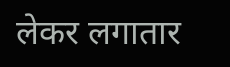लेकर लगातार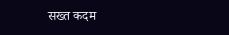सख्त कदम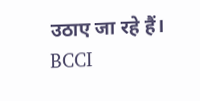उठाए जा रहे हैं। BCCI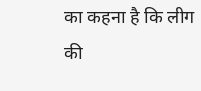का कहना है कि लीग की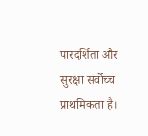पारदर्शिता और सुरक्षा सर्वोच्च प्राथमिकता है।